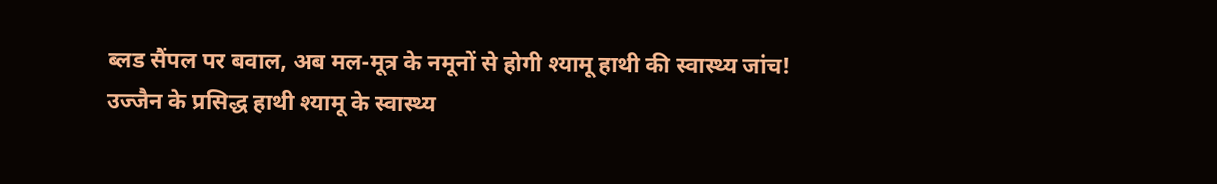ब्लड सैंपल पर बवाल, अब मल-मूत्र के नमूनों से होगी श्यामू हाथी की स्वास्थ्य जांच!
उज्जैन के प्रसिद्ध हाथी श्यामू के स्वास्थ्य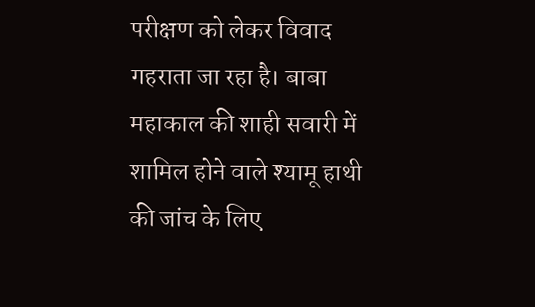परीक्षण को लेकर विवाद गहराता जा रहा है। बाबा महाकाल की शाही सवारी में शामिल होने वाले श्यामू हाथी की जांच के लिए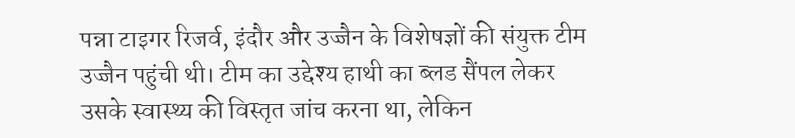पन्ना टाइगर रिजर्व, इंदौर और उज्जैन के विशेषज्ञों की संयुक्त टीम उज्जैन पहुंची थी। टीम का उद्देश्य हाथी का ब्लड सैंपल लेकर उसके स्वास्थ्य की विस्तृत जांच करना था, लेकिन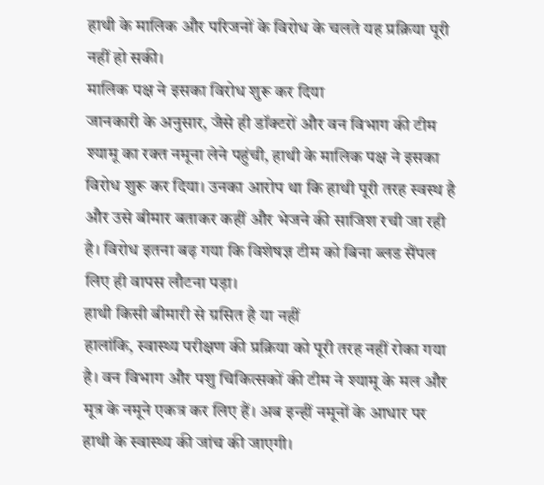हाथी के मालिक और परिजनों के विरोध के चलते यह प्रक्रिया पूरी नहीं हो सकी।
मालिक पक्ष ने इसका विरोध शुरू कर दिया
जानकारी के अनुसार, जैसे ही डॉक्टरों और वन विभाग की टीम श्यामू का रक्त नमूना लेने पहुंची, हाथी के मालिक पक्ष ने इसका विरोध शुरू कर दिया। उनका आरोप था कि हाथी पूरी तरह स्वस्थ है और उसे बीमार बताकर कहीं और भेजने की साजिश रची जा रही है। विरोध इतना बढ़ गया कि विशेषज्ञ टीम को बिना ब्लड सैंपल लिए ही वापस लौटना पड़ा।
हाथी किसी बीमारी से ग्रसित है या नहीं
हालांकि, स्वास्थ्य परीक्षण की प्रक्रिया को पूरी तरह नहीं रोका गया है। वन विभाग और पशु चिकित्सकों की टीम ने श्यामू के मल और मूत्र के नमूने एकत्र कर लिए हैं। अब इन्हीं नमूनों के आधार पर हाथी के स्वास्थ्य की जांच की जाएगी।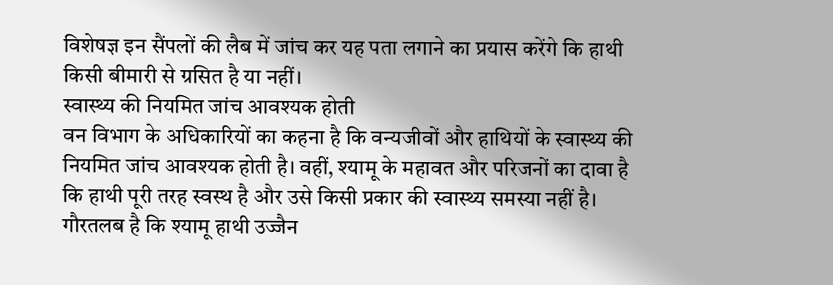विशेषज्ञ इन सैंपलों की लैब में जांच कर यह पता लगाने का प्रयास करेंगे कि हाथी किसी बीमारी से ग्रसित है या नहीं।
स्वास्थ्य की नियमित जांच आवश्यक होती
वन विभाग के अधिकारियों का कहना है कि वन्यजीवों और हाथियों के स्वास्थ्य की नियमित जांच आवश्यक होती है। वहीं, श्यामू के महावत और परिजनों का दावा है कि हाथी पूरी तरह स्वस्थ है और उसे किसी प्रकार की स्वास्थ्य समस्या नहीं है।
गौरतलब है कि श्यामू हाथी उज्जैन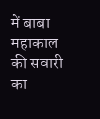में बाबा महाकाल की सवारी का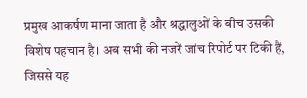प्रमुख आकर्षण माना जाता है और श्रद्धालुओं के बीच उसकी विशेष पहचान है। अब सभी की नजरें जांच रिपोर्ट पर टिकी हैं, जिससे यह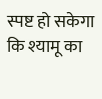स्पष्ट हो सकेगा कि श्यामू का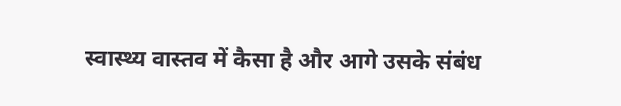स्वास्थ्य वास्तव में कैसा है और आगे उसके संबंध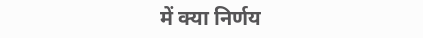में क्या निर्णय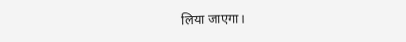लिया जाएगा।